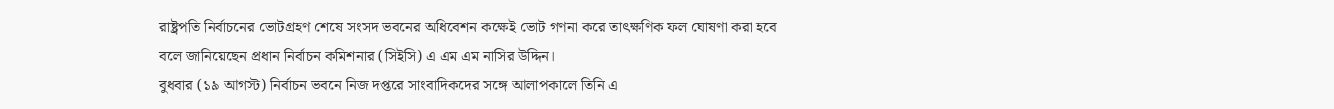রাষ্ট্রপতি নির্বাচনের ভোটগ্রহণ শেষে সংসদ ভবনের অধিবেশন কক্ষেই ভোট গণনা করে তাৎক্ষণিক ফল ঘোষণা করা হবে বলে জানিয়েছেন প্রধান নির্বাচন কমিশনার (সিইসি) এ এম এম নাসির উদ্দিন।
বুধবার (১৯ আগস্ট) নির্বাচন ভবনে নিজ দপ্তরে সাংবাদিকদের সঙ্গে আলাপকালে তিনি এ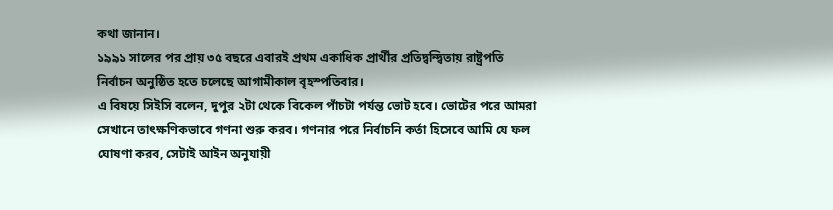কথা জানান।
১৯৯১ সালের পর প্রায় ৩৫ বছরে এবারই প্রথম একাধিক প্রার্থীর প্রতিদ্বন্দ্বিতায় রাষ্ট্রপতি নির্বাচন অনুষ্ঠিত হতে চলেছে আগামীকাল বৃহস্পতিবার।
এ বিষয়ে সিইসি বলেন, দুপুর ২টা থেকে বিকেল পাঁচটা পর্যন্ত ভোট হবে। ভোটের পরে আমরা সেখানে তাৎক্ষণিকভাবে গণনা শুরু করব। গণনার পরে নির্বাচনি কর্তা হিসেবে আমি যে ফল ঘোষণা করব, সেটাই আইন অনুযায়ী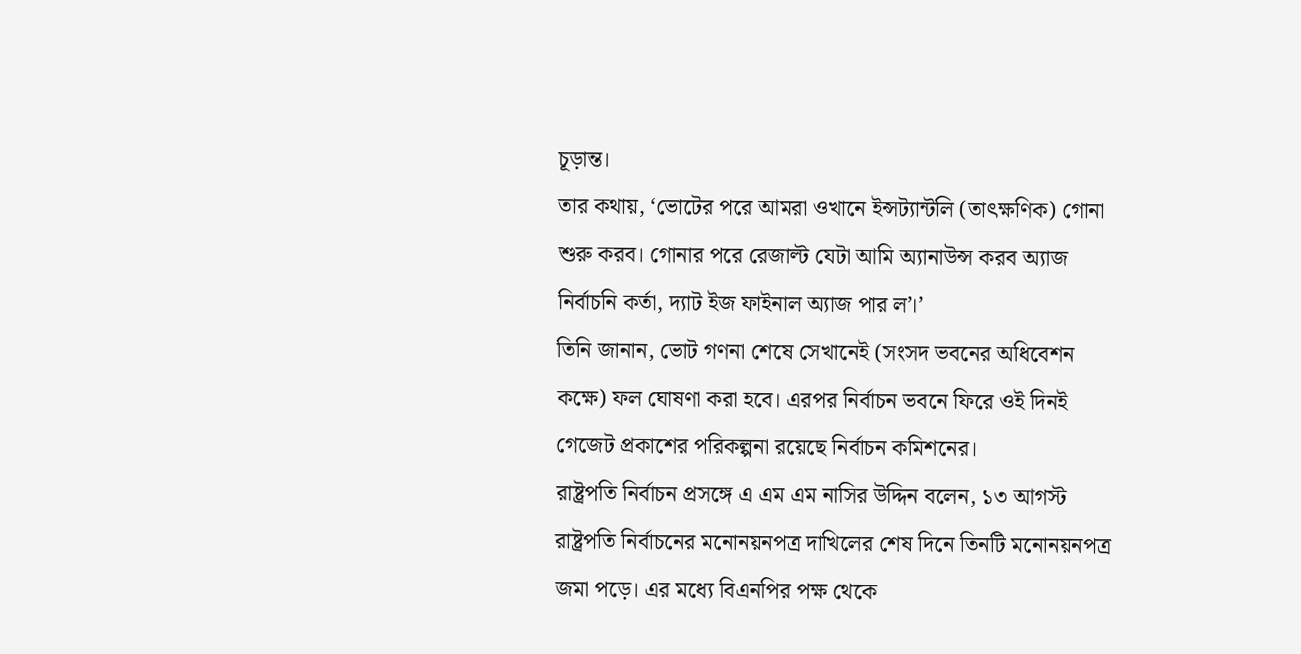চূড়ান্ত।
তার কথায়, ‘ভোটের পরে আমরা ওখানে ইন্সট্যান্টলি (তাৎক্ষণিক) গোনা শুরু করব। গোনার পরে রেজাল্ট যেটা আমি অ্যানাউন্স করব অ্যাজ নির্বাচনি কর্তা, দ্যাট ইজ ফাইনাল অ্যাজ পার ল’।’
তিনি জানান, ভোট গণনা শেষে সেখানেই (সংসদ ভবনের অধিবেশন কক্ষে) ফল ঘোষণা করা হবে। এরপর নির্বাচন ভবনে ফিরে ওই দিনই গেজেট প্রকাশের পরিকল্পনা রয়েছে নির্বাচন কমিশনের।
রাষ্ট্রপতি নির্বাচন প্রসঙ্গে এ এম এম নাসির উদ্দিন বলেন, ১৩ আগস্ট রাষ্ট্রপতি নির্বাচনের মনোনয়নপত্র দাখিলের শেষ দিনে তিনটি মনোনয়নপত্র জমা পড়ে। এর মধ্যে বিএনপির পক্ষ থেকে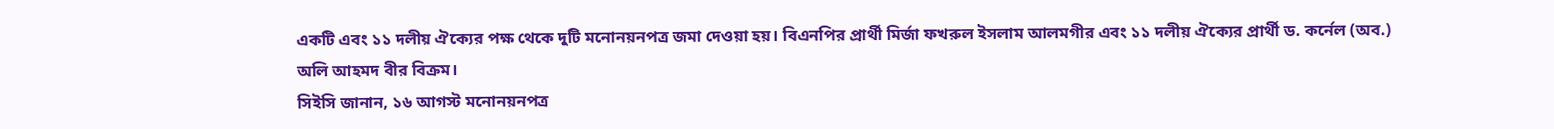একটি এবং ১১ দলীয় ঐক্যের পক্ষ থেকে দুটি মনোনয়নপত্র জমা দেওয়া হয়। বিএনপির প্রার্থী মির্জা ফখরুল ইসলাম আলমগীর এবং ১১ দলীয় ঐক্যের প্রার্থী ড. কর্নেল (অব.) অলি আহমদ বীর বিক্রম।
সিইসি জানান, ১৬ আগস্ট মনোনয়নপত্র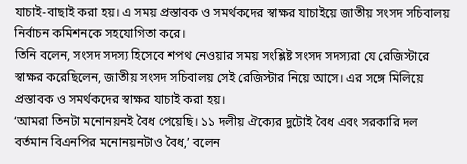যাচাই-বাছাই করা হয়। এ সময় প্রস্তাবক ও সমর্থকদের স্বাক্ষর যাচাইয়ে জাতীয় সংসদ সচিবালয় নির্বাচন কমিশনকে সহযোগিতা করে।
তিনি বলেন, সংসদ সদস্য হিসেবে শপথ নেওয়ার সময় সংশ্লিষ্ট সংসদ সদস্যরা যে রেজিস্টারে স্বাক্ষর করেছিলেন, জাতীয় সংসদ সচিবালয় সেই রেজিস্টার নিয়ে আসে। এর সঙ্গে মিলিয়ে প্রস্তাবক ও সমর্থকদের স্বাক্ষর যাচাই করা হয়।
‘আমরা তিনটা মনোনয়নই বৈধ পেয়েছি। ১১ দলীয় ঐক্যের দুটোই বৈধ এবং সরকারি দল বর্তমান বিএনপির মনোনয়নটাও বৈধ,’ বলেন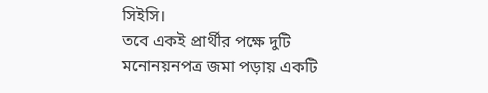সিইসি।
তবে একই প্রার্থীর পক্ষে দুটি মনোনয়নপত্র জমা পড়ায় একটি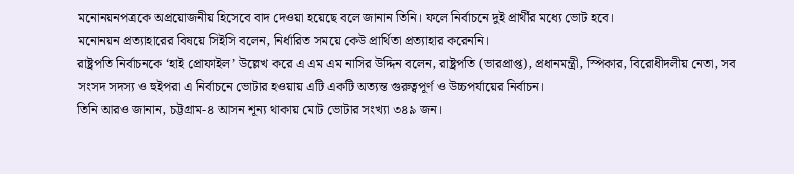মনোনয়নপত্রকে অপ্রয়োজনীয় হিসেবে বাদ দেওয়া হয়েছে বলে জানান তিনি। ফলে নির্বাচনে দুই প্রার্থীর মধ্যে ভোট হবে।
মনোনয়ন প্রত্যাহারের বিষয়ে সিইসি বলেন, নির্ধারিত সময়ে কেউ প্রার্থিতা প্রত্যাহার করেননি।
রাষ্ট্রপতি নির্বাচনকে ‘হাই প্রোফাইল’ উল্লেখ করে এ এম এম নাসির উদ্দিন বলেন, রাষ্ট্রপতি (ভারপ্রাপ্ত), প্রধানমন্ত্রী, স্পিকার, বিরোধীদলীয় নেতা, সব সংসদ সদস্য ও হুইপরা এ নির্বাচনে ভোটার হওয়ায় এটি একটি অত্যন্ত গুরুত্বপূর্ণ ও উচ্চপর্যায়ের নির্বাচন।
তিনি আরও জানান, চট্টগ্রাম-৪ আসন শূন্য থাকায় মোট ভোটার সংখ্যা ৩৪৯ জন।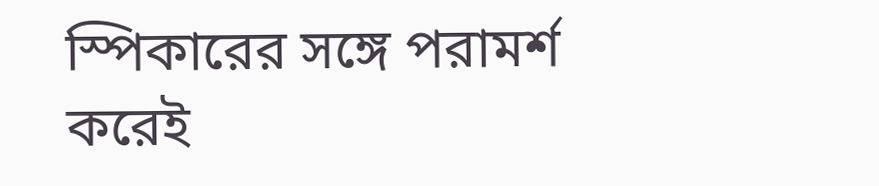স্পিকারের সঙ্গে পরামর্শ করেই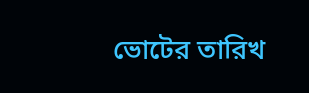ভোটের তারিখ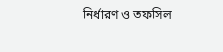নির্ধারণ ও তফসিল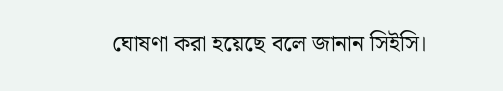ঘোষণা করা হয়েছে বলে জানান সিইসি।